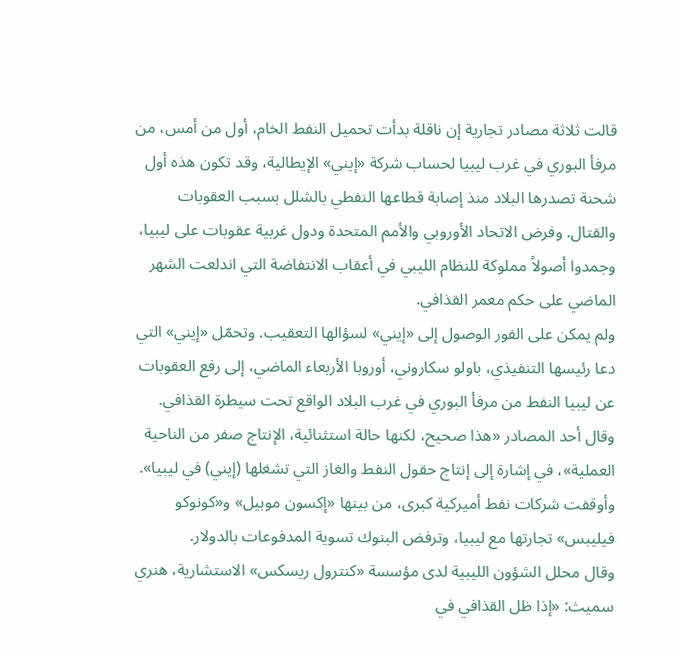قالت ثلاثة مصادر تجارية إن ناقلة بدأت تحميل النفط الخام، أول من أمس، من مرفأ البوري في غرب ليبيا لحساب شركة «إيني» الإيطالية، وقد تكون هذه أول شحنة تصدرها البلاد منذ إصابة قطاعها النفطي بالشلل بسبب العقوبات والقتال. وفرض الاتحاد الأوروبي والأمم المتحدة ودول غربية عقوبات على ليبيا، وجمدوا أصولاً مملوكة للنظام الليبي في أعقاب الانتفاضة التي اندلعت الشهر الماضي على حكم معمر القذافي.
ولم يمكن على الفور الوصول إلى «إيني» لسؤالها التعقيب. وتحمّل «إيني» التي دعا رئيسها التنفيذي، باولو سكاروني، أوروبا الأربعاء الماضي، إلى رفع العقوبات عن ليبيا النفط من مرفأ البوري في غرب البلاد الواقع تحت سيطرة القذافي.
وقال أحد المصادر «هذا صحيح، لكنها حالة استثنائية، الإنتاج صفر من الناحية العملية»، في إشارة إلى إنتاج حقول النفط والغاز التي تشغلها (إيني) في ليبيا».
وأوقفت شركات نفط أميركية كبرى، من بينها «إكسون موبيل» و«كونوكو فيليبس» تجارتها مع ليبيا، وترفض البنوك تسوية المدفوعات بالدولار.
وقال محلل الشؤون الليبية لدى مؤسسة «كنترول ريسكس» الاستشارية، هنري سميث: «إذا ظل القذافي في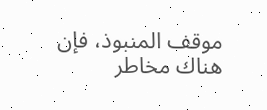موقف المنبوذ، فإن هناك مخاطر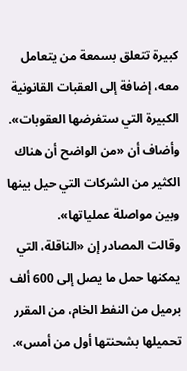كبيرة تتعلق بسمعة من يتعامل معه، إضافة إلى العقبات القانونية الكبيرة التي ستفرضها العقوبات».
وأضاف أن «من الواضح أن هناك الكثير من الشركات التي حيل بينها وبين مواصلة عملياتها».
وقالت المصادر إن «الناقلة، التي يمكنها حمل ما يصل إلى 600 ألف برميل من النفط الخام، من المقرر تحميلها بشحنتها أول من أمس».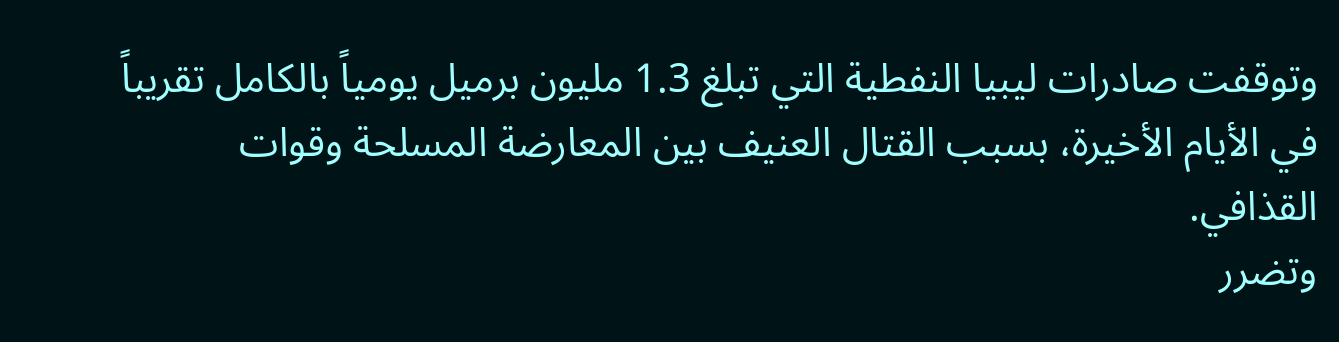وتوقفت صادرات ليبيا النفطية التي تبلغ 1.3 مليون برميل يومياً بالكامل تقريباً في الأيام الأخيرة، بسبب القتال العنيف بين المعارضة المسلحة وقوات القذافي.
وتضرر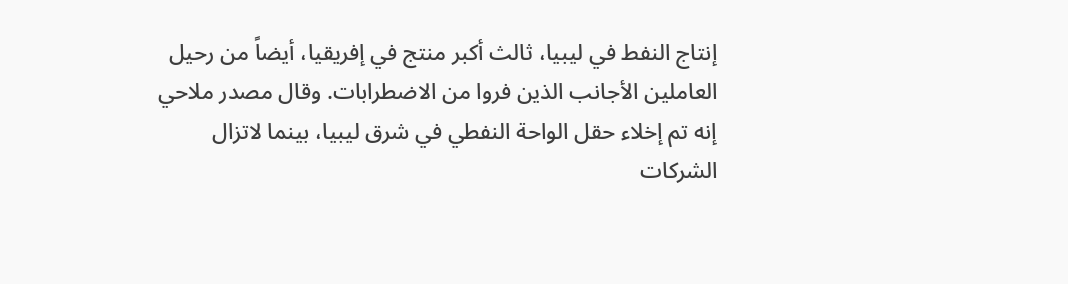إنتاج النفط في ليبيا، ثالث أكبر منتج في إفريقيا، أيضاً من رحيل العاملين الأجانب الذين فروا من الاضطرابات. وقال مصدر ملاحي إنه تم إخلاء حقل الواحة النفطي في شرق ليبيا، بينما لاتزال الشركات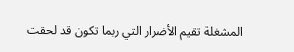المشغلة تقيم الأضرار التي ربما تكون قد لحقت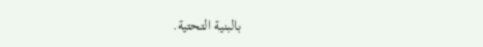بالبنية التحتية.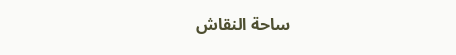ساحة النقاش